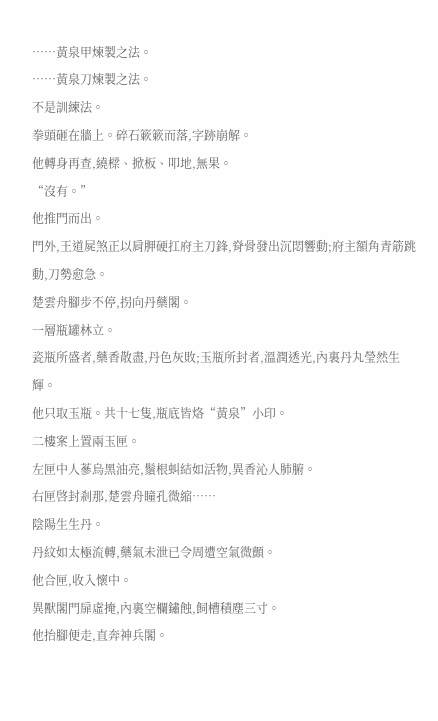……黃泉甲煉製之法。
……黃泉刀煉製之法。
不是訓練法。
拳頭砸在牆上。碎石簌簌而落,字跡崩解。
他轉身再查,繞樑、掀板、叩地,無果。
“沒有。”
他推門而出。
門外,王道屍煞正以肩胛硬扛府主刀鋒,脊骨發出沉悶響動;府主額角青筋跳動,刀勢愈急。
楚雲舟腳步不停,拐向丹藥閣。
一層瓶罐林立。
瓷瓶所盛者,藥香散盡,丹色灰敗;玉瓶所封者,溫潤透光,內裏丹丸瑩然生輝。
他只取玉瓶。共十七隻,瓶底皆烙“黃泉”小印。
二樓案上置兩玉匣。
左匣中人蔘烏黑油亮,鬚根虯結如活物,異香沁人肺腑。
右匣啓封剎那,楚雲舟瞳孔微縮……
陰陽生生丹。
丹紋如太極流轉,藥氣未泄已令周遭空氣微顫。
他合匣,收入懷中。
異獸閣門扉虛掩,內裏空欄鏽蝕,飼槽積塵三寸。
他抬腳便走,直奔神兵閣。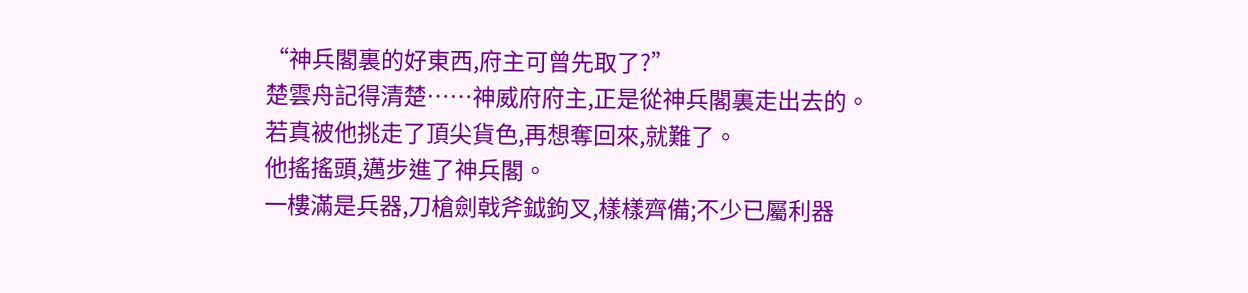“神兵閣裏的好東西,府主可曾先取了?”
楚雲舟記得清楚……神威府府主,正是從神兵閣裏走出去的。
若真被他挑走了頂尖貨色,再想奪回來,就難了。
他搖搖頭,邁步進了神兵閣。
一樓滿是兵器,刀槍劍戟斧鉞鉤叉,樣樣齊備;不少已屬利器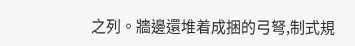之列。牆邊還堆着成捆的弓弩,制式規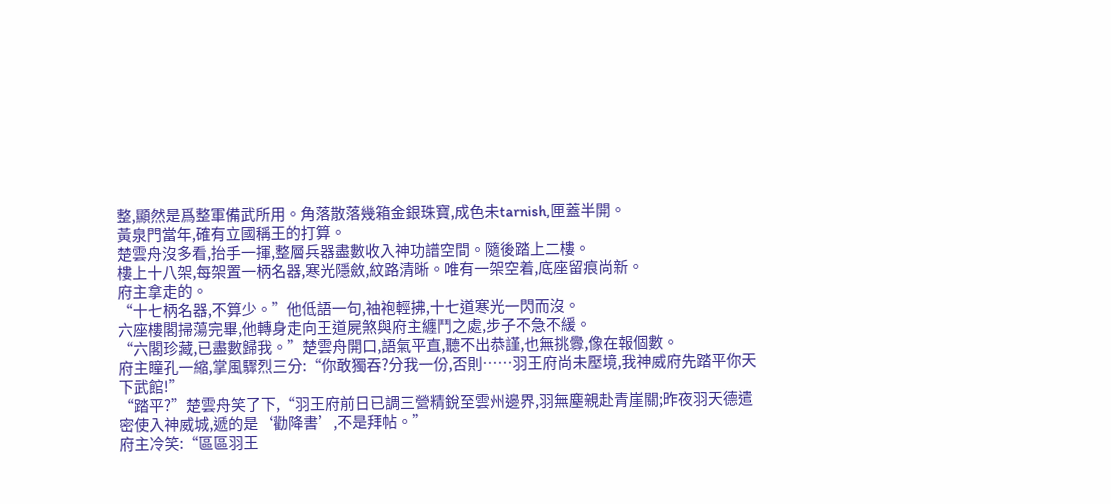整,顯然是爲整軍備武所用。角落散落幾箱金銀珠寶,成色未tarnish,匣蓋半開。
黃泉門當年,確有立國稱王的打算。
楚雲舟沒多看,抬手一揮,整層兵器盡數收入神功譜空間。隨後踏上二樓。
樓上十八架,每架置一柄名器,寒光隱斂,紋路清晰。唯有一架空着,底座留痕尚新。
府主拿走的。
“十七柄名器,不算少。”他低語一句,袖袍輕拂,十七道寒光一閃而沒。
六座樓閣掃蕩完畢,他轉身走向王道屍煞與府主纏鬥之處,步子不急不緩。
“六閣珍藏,已盡數歸我。”楚雲舟開口,語氣平直,聽不出恭謹,也無挑釁,像在報個數。
府主瞳孔一縮,掌風驟烈三分:“你敢獨吞?分我一份,否則……羽王府尚未壓境,我神威府先踏平你天下武館!”
“踏平?”楚雲舟笑了下,“羽王府前日已調三營精銳至雲州邊界,羽無塵親赴青崖關;昨夜羽天德遣密使入神威城,遞的是‘勸降書’,不是拜帖。”
府主冷笑:“區區羽王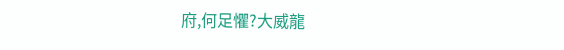府,何足懼?大威龍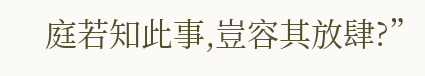庭若知此事,豈容其放肆?”